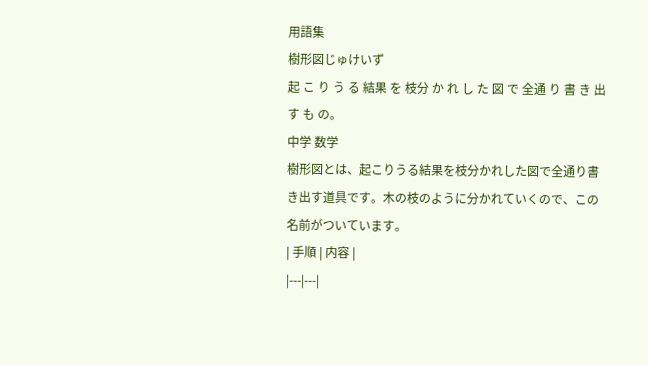用語集
樹形図じゅけいず
起 こ り う る 結果 を 枝分 か れ し た 図 で 全通 り 書 き 出 す も の。
中学 数学
樹形図とは、起こりうる結果を枝分かれした図で全通り書き出す道具です。木の枝のように分かれていくので、この名前がついています。
| 手順 | 内容 |
|---|---|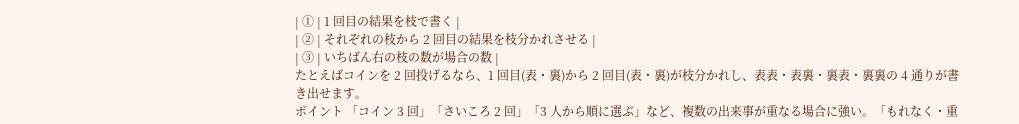| ① | 1 回目の結果を枝で書く |
| ② | それぞれの枝から 2 回目の結果を枝分かれさせる |
| ③ | いちばん右の枝の数が場合の数 |
たとえばコインを 2 回投げるなら、1 回目(表・裏)から 2 回目(表・裏)が枝分かれし、表表・表裏・裏表・裏裏の 4 通りが書き出せます。
ポイント 「コイン 3 回」「さいころ 2 回」「3 人から順に選ぶ」など、複数の出来事が重なる場合に強い。「もれなく・重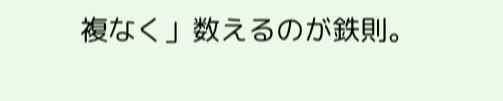複なく」数えるのが鉄則。